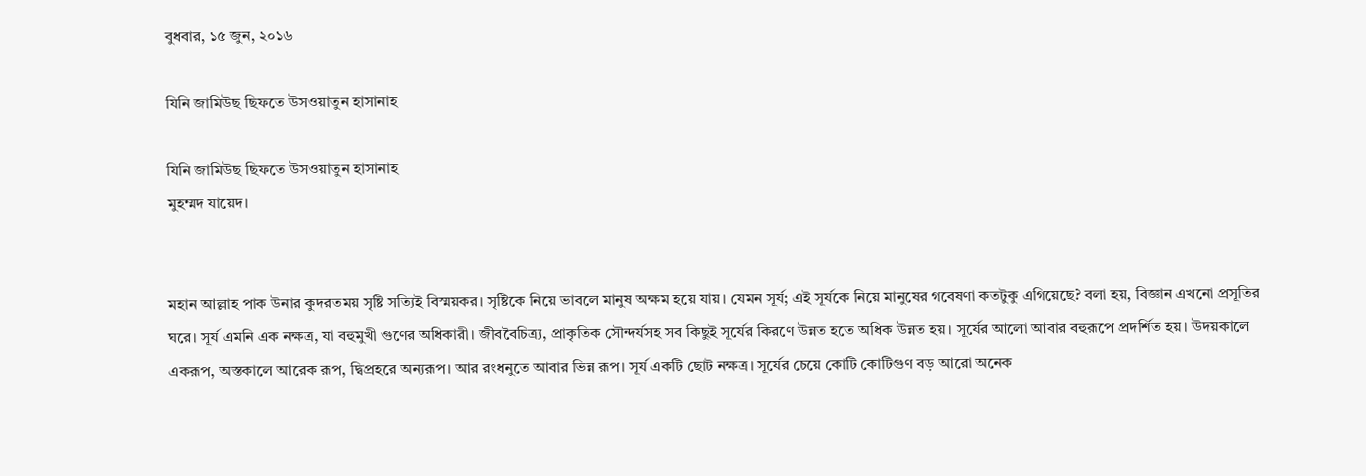বুধবার, ১৫ জুন, ২০১৬

যিনি জামিউছ ছিফতে উসওয়াতুন হাসানাহ

যিনি জামিউছ ছিফতে উসওয়াতুন হাসানাহ
মুহম্মদ যায়েদ।


মহান আল্লাহ পাক উনার কুদরতময় সৃষ্টি সত্যিই বিস্ময়কর। সৃষ্টিকে নিয়ে ভাবলে মানুষ অক্ষম হয়ে যায়। যেমন সূর্য; এই সূর্যকে নিয়ে মানুষের গবেষণা কতটুকু এগিয়েছে? বলা হয়, বিজ্ঞান এখনো প্রসূতির ঘরে। সূর্য এমনি এক নক্ষত্র, যা বহুমুখী গুণের অধিকারী। জীববৈচিত্র্য, প্রাকৃতিক সৌন্দর্যসহ সব কিছুই সূর্যের কিরণে উন্নত হতে অধিক উন্নত হয়। সূর্যের আলো আবার বহুরূপে প্রদর্শিত হয়। উদয়কালে একরূপ, অস্তকালে আরেক রূপ, দ্বিপ্রহরে অন্যরূপ। আর রংধনুতে আবার ভিন্ন রূপ। সূর্য একটি ছোট নক্ষত্র। সূর্যের চেয়ে কোটি কোটিগুণ বড় আরো অনেক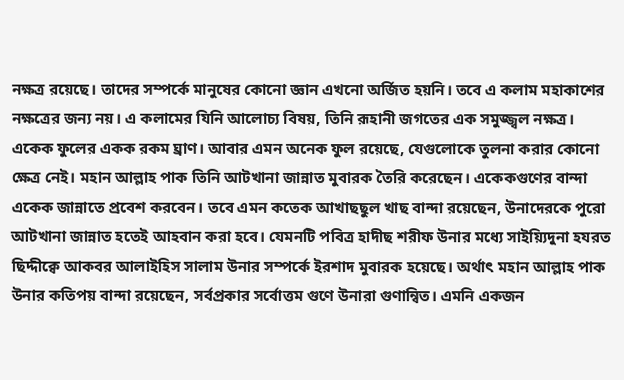নক্ষত্র রয়েছে। তাদের সম্পর্কে মানুষের কোনো জ্ঞান এখনো অর্জিত হয়নি। তবে এ কলাম মহাকাশের নক্ষত্রের জন্য নয়। এ কলামের যিনি আলোচ্য বিষয়, তিনি রূহানী জগতের এক সমুজ্জ্বল নক্ষত্র।
একেক ফুলের একক রকম ঘ্রাণ। আবার এমন অনেক ফুল রয়েছে, যেগুলোকে তুলনা করার কোনো ক্ষেত্র নেই। মহান আল্লাহ পাক তিনি আটখানা জান্নাত মুবারক তৈরি করেছেন। একেকগুণের বান্দা একেক জান্নাতে প্রবেশ করবেন। তবে এমন কতেক আখাছছুল খাছ বান্দা রয়েছেন, উনাদেরকে পুরো আটখানা জান্নাত হতেই আহবান করা হবে। যেমনটি পবিত্র হাদীছ শরীফ উনার মধ্যে সাইয়্যিদুনা হযরত ছিদ্দীক্বে আকবর আলাইহিস সালাম উনার সম্পর্কে ইরশাদ মুবারক হয়েছে। অর্থাৎ মহান আল্লাহ পাক উনার কতিপয় বান্দা রয়েছেন, সর্বপ্রকার সর্বোত্তম গুণে উনারা গুণান্বিত। এমনি একজন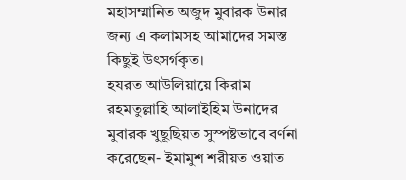মহাসম্মানিত অজুদ মুবারক উনার জন্য এ কলামসহ আমাদের সমস্ত কিছুই উৎসর্গকৃত।
হযরত আউলিয়ায়ে কিরাম রহমতুল্লাহি আলাইহিম উনাদের মুবারক খুছূছিয়ত সুস্পষ্টভাবে বর্ণনা করেছেন- ইমামুশ শরীয়ত ওয়াত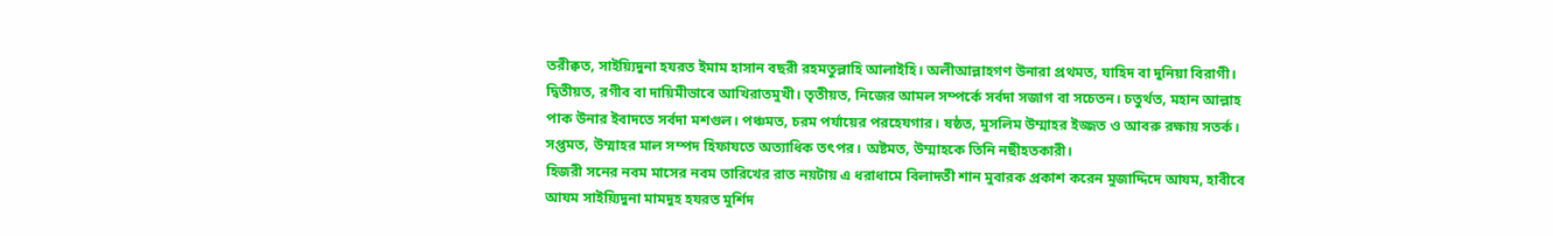তরীক্বত, সাইয়্যিদুনা হযরত ইমাম হাসান বছরী রহমতুল্লাহি আলাইহি। অলীআল্লাহগণ উনারা প্রথমত, যাহিদ বা দুনিয়া বিরাগী। দ্বিতীয়ত, রগীব বা দায়িমীভাবে আখিরাতমুখী। তৃতীয়ত, নিজের আমল সম্পর্কে সর্বদা সজাগ বা সচেতন। চতুর্থত, মহান আল্লাহ পাক উনার ইবাদতে সর্বদা মশগুল। পঞ্চমত, চরম পর্যায়ের পরহেযগার। ষষ্ঠত, মুসলিম উম্মাহর ইজ্জত ও আবরু রক্ষায় সতর্ক। সপ্তমত, উম্মাহর মাল সম্পদ হিফাযতে অত্যাধিক তৎপর। অষ্টমত, উম্মাহকে তিনি নছীহতকারী।
হিজরী সনের নবম মাসের নবম তারিখের রাত নয়টায় এ ধরাধামে বিলাদতী শান মুবারক প্রকাশ করেন মুজাদ্দিদে আযম, হাবীবে আযম সাইয়্যিদুনা মামদুহ হযরত মুর্শিদ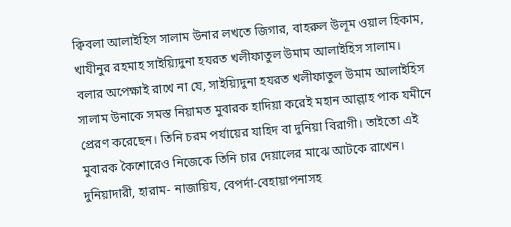ক্বিবলা আলাইহিস সালাম উনার লখতে জিগার, বাহরুল উলূম ওয়াল হিকাম, খাযীনুর রহমাহ সাইয়্যিদুনা হযরত খলীফাতুল উমাম আলাইহিস সালাম।
বলার অপেক্ষাই রাখে না যে, সাইয়্যিদুনা হযরত খলীফাতুল উমাম আলাইহিস সালাম উনাকে সমস্ত নিয়ামত মুবারক হাদিয়া করেই মহান আল্লাহ পাক যমীনে প্রেরণ করেছেন। তিনি চরম পর্যায়ের যাহিদ বা দুনিয়া বিরাগী। তাইতো এই মুবারক কৈশোরেও নিজেকে তিনি চার দেয়ালের মাঝে আটকে রাখেন। দুনিয়াদারী, হারাম- নাজায়িয, বেপর্দা-বেহায়াপনাসহ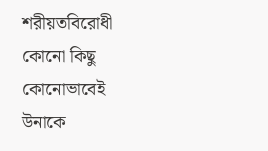শরীয়তবিরোধী কোনো কিছু কোনোভাবেই উনাকে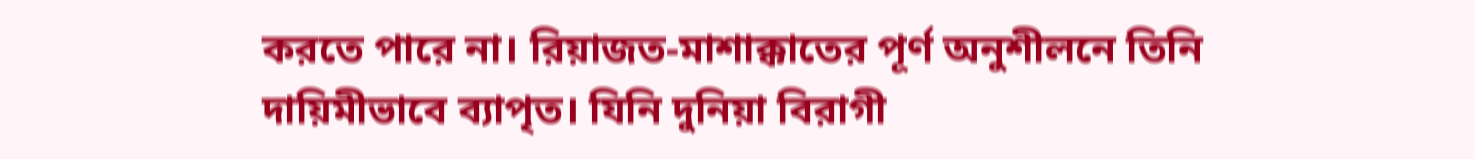করতে পারে না। রিয়াজত-মাশাক্কাতের পূর্ণ অনুশীলনে তিনি দায়িমীভাবে ব্যাপৃত। যিনি দুনিয়া বিরাগী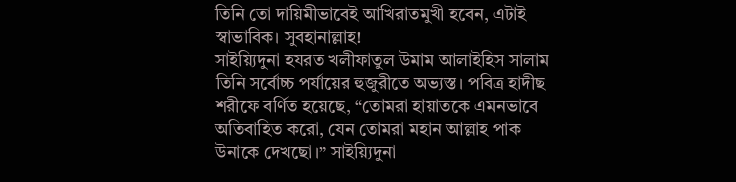তিনি তো দায়িমীভাবেই আখিরাতমুখী হবেন, এটাই স্বাভাবিক। সুবহানাল্লাহ!
সাইয়্যিদুনা হযরত খলীফাতুল উমাম আলাইহিস সালাম তিনি সর্বোচ্চ পর্যায়ের হুজুরীতে অভ্যস্ত। পবিত্র হাদীছ শরীফে বর্ণিত হয়েছে, “তোমরা হায়াতকে এমনভাবে অতিবাহিত করো, যেন তোমরা মহান আল্লাহ পাক উনাকে দেখছো।” সাইয়্যিদুনা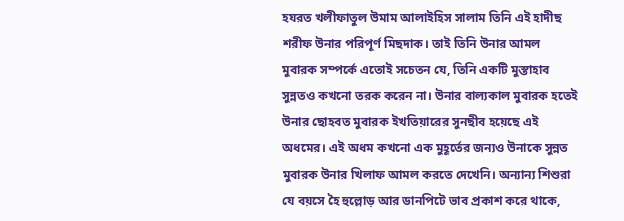হযরত খলীফাতুল উমাম আলাইহিস সালাম তিনি এই হাদীছ শরীফ উনার পরিপূর্ণ মিছদাক। তাই তিনি উনার আমল মুবারক সম্পর্কে এতোই সচেতন যে, তিনি একটি মুস্তাহাব সুন্নতও কখনো তরক করেন না। উনার বাল্যকাল মুবারক হতেই উনার ছোহবত মুবারক ইখতিয়ারের সুনছীব হয়েছে এই অধমের। এই অধম কখনো এক মুহূর্তের জন্যও উনাকে সুন্নত মুবারক উনার খিলাফ আমল করতে দেখেনি। অন্যান্য শিশুরা যে বয়সে হৈ হুল্লোড় আর ডানপিটে ভাব প্রকাশ করে থাকে,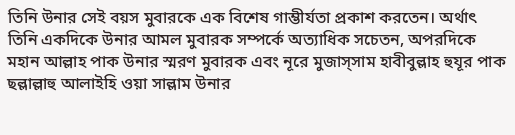তিনি উনার সেই বয়স মুবারকে এক বিশেষ গাম্ভীর্যতা প্রকাশ করতেন। অর্থাৎ তিনি একদিকে উনার আমল মুবারক সম্পর্কে অত্যাধিক সচেতন, অপরদিকে মহান আল্লাহ পাক উনার স্মরণ মুবারক এবং নূরে মুজাস্সাম হাবীবুল্লাহ হুযূর পাক ছল্লাল্লাহু আলাইহি ওয়া সাল্লাম উনার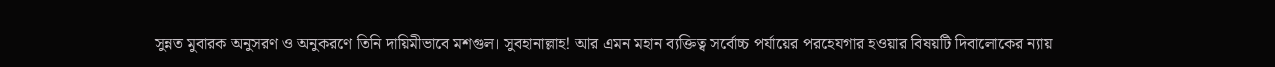সুন্নত মুবারক অনুসরণ ও অনুকরণে তিনি দায়িমীভাবে মশগুল। সুবহানাল্লাহ! আর এমন মহান ব্যক্তিত্ব সর্বোচ্চ পর্যায়ের পরহেযগার হওয়ার বিষয়টি দিবালোকের ন্যায়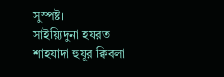সুস্পষ্ট।
সাইয়্যিদুনা হযরত শাহযাদা হুযূর ক্বিবলা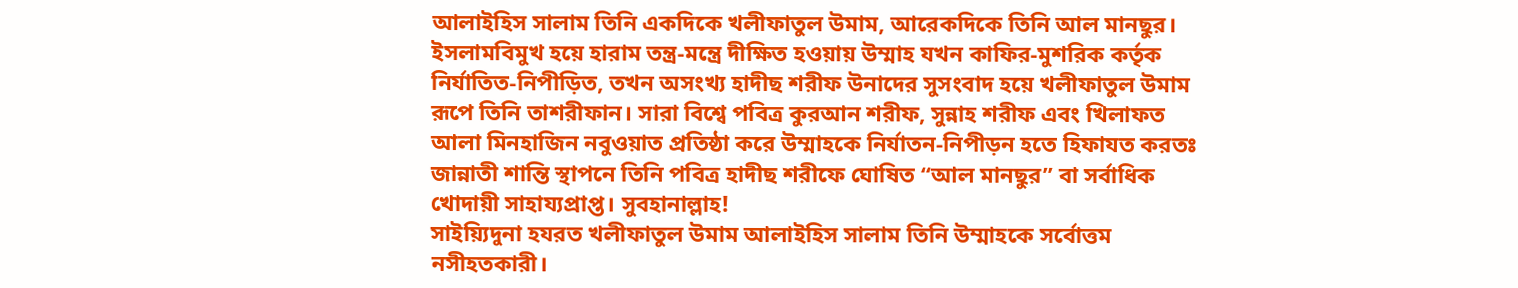আলাইহিস সালাম তিনি একদিকে খলীফাতুল উমাম, আরেকদিকে তিনি আল মানছুর। ইসলামবিমুখ হয়ে হারাম তন্ত্র-মন্ত্রে দীক্ষিত হওয়ায় উম্মাহ যখন কাফির-মুশরিক কর্তৃক নির্যাতিত-নিপীড়িত, তখন অসংখ্য হাদীছ শরীফ উনাদের সুসংবাদ হয়ে খলীফাতুল উমাম রূপে তিনি তাশরীফান। সারা বিশ্বে পবিত্র কুরআন শরীফ, সুন্নাহ শরীফ এবং খিলাফত আলা মিনহাজিন নবুওয়াত প্রতিষ্ঠা করে উম্মাহকে নির্যাতন-নিপীড়ন হতে হিফাযত করতঃ জান্নাতী শান্তি স্থাপনে তিনি পবিত্র হাদীছ শরীফে ঘোষিত “আল মানছুর” বা সর্বাধিক খোদায়ী সাহায্যপ্রাপ্ত। সুবহানাল্লাহ!
সাইয়্যিদুনা হযরত খলীফাতুল উমাম আলাইহিস সালাম তিনি উম্মাহকে সর্বোত্তম নসীহতকারী।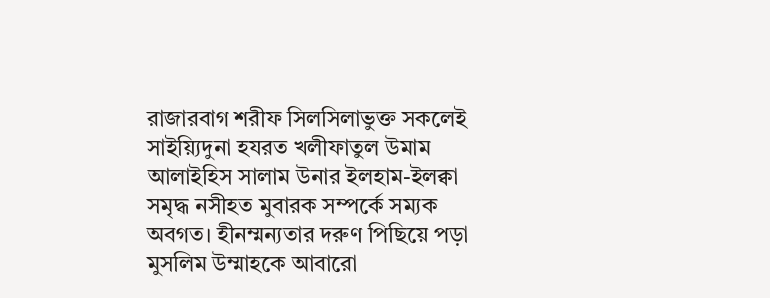রাজারবাগ শরীফ সিলসিলাভুক্ত সকলেই সাইয়্যিদুনা হযরত খলীফাতুল উমাম আলাইহিস সালাম উনার ইলহাম-ইলক্বা সমৃদ্ধ নসীহত মুবারক সম্পর্কে সম্যক অবগত। হীনম্মন্যতার দরুণ পিছিয়ে পড়া মুসলিম উম্মাহকে আবারো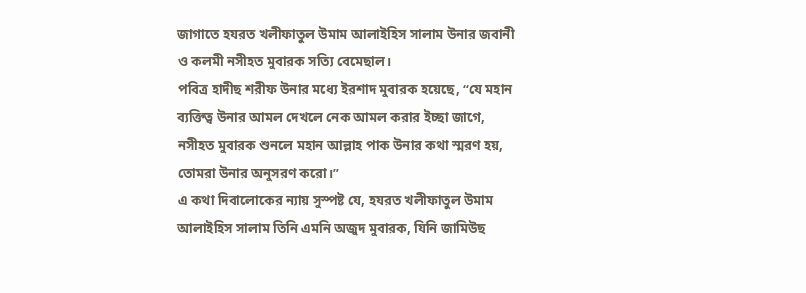জাগাতে হযরত খলীফাতুল উমাম আলাইহিস সালাম উনার জবানী ও কলমী নসীহত মুবারক সত্যি বেমেছাল।
পবিত্র হাদীছ শরীফ উনার মধ্যে ইরশাদ মুবারক হয়েছে, “যে মহান ব্যক্তিত্ব উনার আমল দেখলে নেক আমল করার ইচ্ছা জাগে, নসীহত মুবারক শুনলে মহান আল্লাহ পাক উনার কথা স্মরণ হয়, তোমরা উনার অনুসরণ করো।”
এ কথা দিবালোকের ন্যায় সুস্পষ্ট যে, হযরত খলীফাতুল উমাম আলাইহিস সালাম তিনি এমনি অজুদ মুবারক, যিনি জামিউছ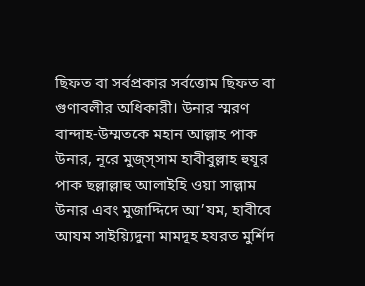ছিফত বা সর্বপ্রকার সর্বত্তোম ছিফত বা গুণাবলীর অধিকারী। উনার স্মরণ বান্দাহ-উম্মতকে মহান আল্লাহ পাক উনার, নূরে মুজ্স্সাম হাবীবুল্লাহ হুযূর পাক ছল্লাল্লাহু আলাইহি ওয়া সাল্লাম উনার এবং মুজাদ্দিদে আ’যম, হাবীবে আযম সাইয়্যিদুনা মামদূহ হযরত মুর্শিদ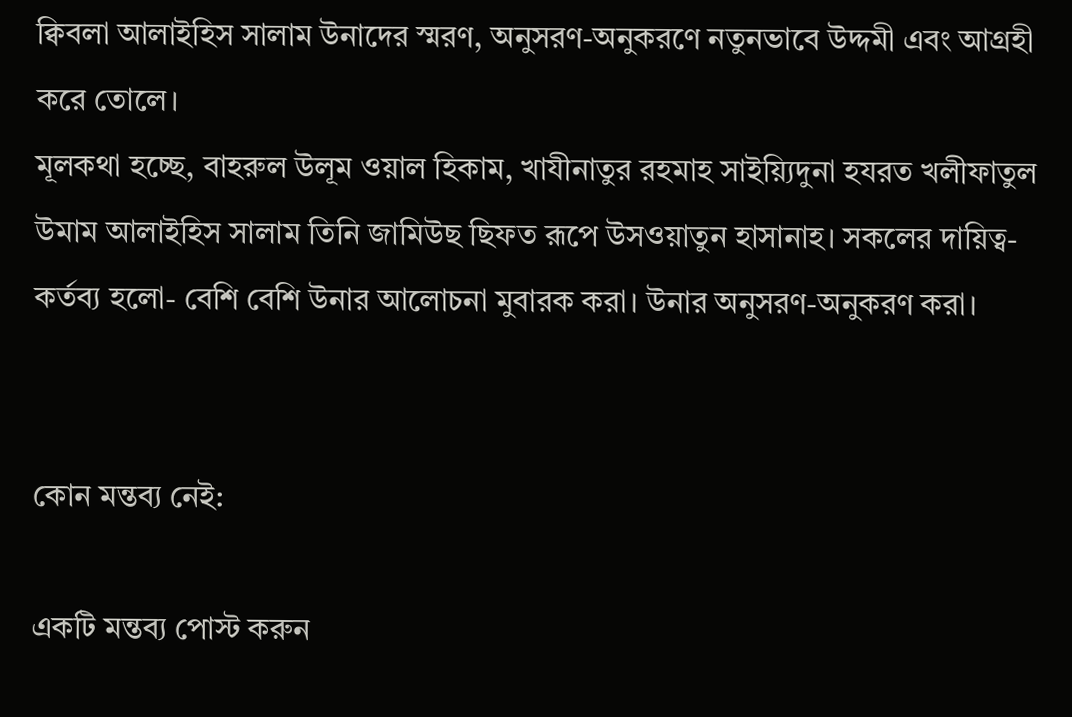ক্বিবলা আলাইহিস সালাম উনাদের স্মরণ, অনুসরণ-অনুকরণে নতুনভাবে উদ্দমী এবং আগ্রহী করে তোলে।
মূলকথা হচ্ছে, বাহরুল উলূম ওয়াল হিকাম, খাযীনাতুর রহমাহ সাইয়্যিদুনা হযরত খলীফাতুল উমাম আলাইহিস সালাম তিনি জামিউছ ছিফত রূপে উসওয়াতুন হাসানাহ। সকলের দায়িত্ব-কর্তব্য হলো- বেশি বেশি উনার আলোচনা মুবারক করা। উনার অনুসরণ-অনুকরণ করা।


কোন মন্তব্য নেই:

একটি মন্তব্য পোস্ট করুন